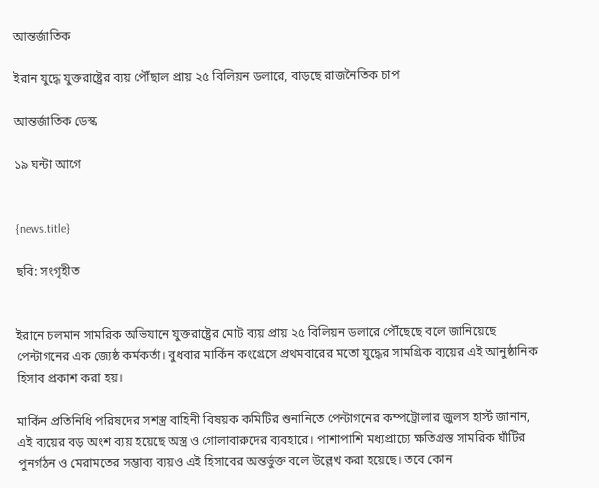আন্তর্জাতিক

ইরান যুদ্ধে যুক্তরাষ্ট্রের ব্যয় পৌঁছাল প্রায় ২৫ বিলিয়ন ডলারে, বাড়ছে রাজনৈতিক চাপ

আন্তর্জাতিক ডেস্ক

১৯ ঘন্টা আগে


{news.title}

ছবি: সংগৃহীত


ইরানে চলমান সামরিক অভিযানে যুক্তরাষ্ট্রের মোট ব্যয় প্রায় ২৫ বিলিয়ন ডলারে পৌঁছেছে বলে জানিয়েছে পেন্টাগনের এক জ্যেষ্ঠ কর্মকর্তা। বুধবার মার্কিন কংগ্রেসে প্রথমবারের মতো যুদ্ধের সামগ্রিক ব্যয়ের এই আনুষ্ঠানিক হিসাব প্রকাশ করা হয়।

মার্কিন প্রতিনিধি পরিষদের সশস্ত্র বাহিনী বিষয়ক কমিটির শুনানিতে পেন্টাগনের কম্পট্রোলার জুলস হার্স্ট জানান, এই ব্যয়ের বড় অংশ ব্যয় হয়েছে অস্ত্র ও গোলাবারুদের ব্যবহারে। পাশাপাশি মধ্যপ্রাচ্যে ক্ষতিগ্রস্ত সামরিক ঘাঁটির পুনর্গঠন ও মেরামতের সম্ভাব্য ব্যয়ও এই হিসাবের অন্তর্ভুক্ত বলে উল্লেখ করা হয়েছে। তবে কোন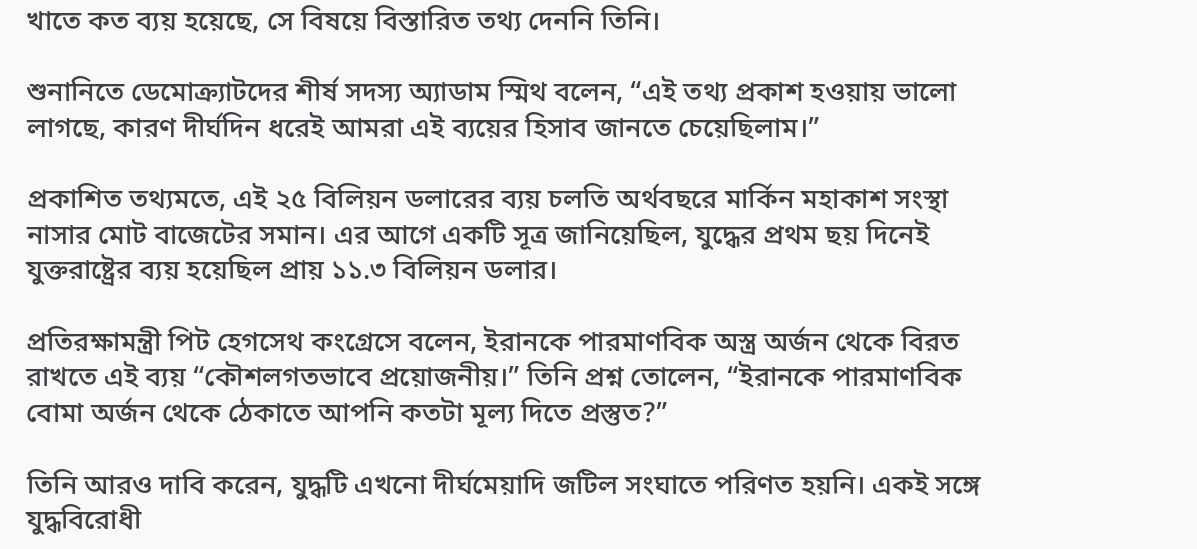খাতে কত ব্যয় হয়েছে, সে বিষয়ে বিস্তারিত তথ্য দেননি তিনি।

শুনানিতে ডেমোক্র্যাটদের শীর্ষ সদস্য অ্যাডাম স্মিথ বলেন, “এই তথ্য প্রকাশ হওয়ায় ভালো লাগছে, কারণ দীর্ঘদিন ধরেই আমরা এই ব্যয়ের হিসাব জানতে চেয়েছিলাম।”

প্রকাশিত তথ্যমতে, এই ২৫ বিলিয়ন ডলারের ব্যয় চলতি অর্থবছরে মার্কিন মহাকাশ সংস্থা নাসার মোট বাজেটের সমান। এর আগে একটি সূত্র জানিয়েছিল, যুদ্ধের প্রথম ছয় দিনেই যুক্তরাষ্ট্রের ব্যয় হয়েছিল প্রায় ১১.৩ বিলিয়ন ডলার।

প্রতিরক্ষামন্ত্রী পিট হেগসেথ কংগ্রেসে বলেন, ইরানকে পারমাণবিক অস্ত্র অর্জন থেকে বিরত রাখতে এই ব্যয় “কৌশলগতভাবে প্রয়োজনীয়।” তিনি প্রশ্ন তোলেন, “ইরানকে পারমাণবিক বোমা অর্জন থেকে ঠেকাতে আপনি কতটা মূল্য দিতে প্রস্তুত?”

তিনি আরও দাবি করেন, যুদ্ধটি এখনো দীর্ঘমেয়াদি জটিল সংঘাতে পরিণত হয়নি। একই সঙ্গে যুদ্ধবিরোধী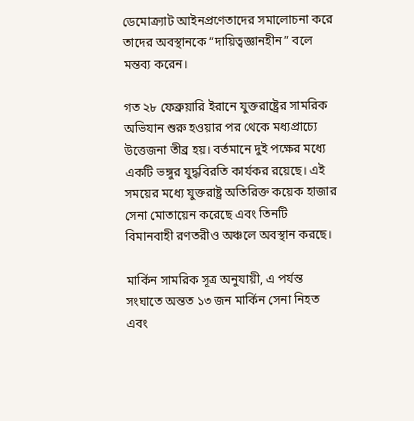ডেমোক্র্যাট আইনপ্রণেতাদের সমালোচনা করে তাদের অবস্থানকে “দায়িত্বজ্ঞানহীন” বলে মন্তব্য করেন।

গত ২৮ ফেব্রুয়ারি ইরানে যুক্তরাষ্ট্রের সামরিক অভিযান শুরু হওয়ার পর থেকে মধ্যপ্রাচ্যে উত্তেজনা তীব্র হয়। বর্তমানে দুই পক্ষের মধ্যে একটি ভঙ্গুর যুদ্ধবিরতি কার্যকর রয়েছে। এই সময়ের মধ্যে যুক্তরাষ্ট্র অতিরিক্ত কয়েক হাজার সেনা মোতায়েন করেছে এবং তিনটি বিমানবাহী রণতরীও অঞ্চলে অবস্থান করছে।

মার্কিন সামরিক সূত্র অনুযায়ী, এ পর্যন্ত সংঘাতে অন্তত ১৩ জন মার্কিন সেনা নিহত এবং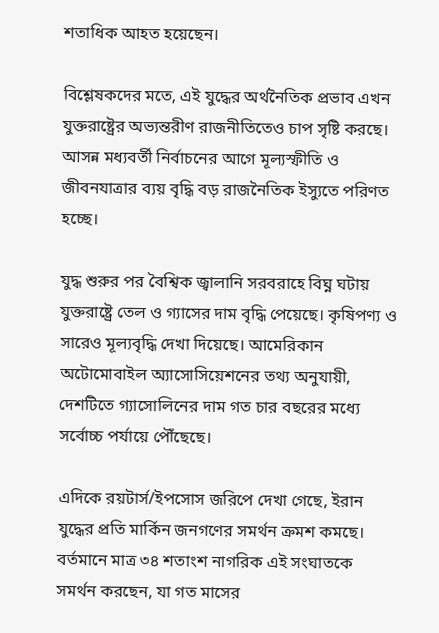শতাধিক আহত হয়েছেন।

বিশ্লেষকদের মতে, এই যুদ্ধের অর্থনৈতিক প্রভাব এখন যুক্তরাষ্ট্রের অভ্যন্তরীণ রাজনীতিতেও চাপ সৃষ্টি করছে। আসন্ন মধ্যবর্তী নির্বাচনের আগে মূল্যস্ফীতি ও জীবনযাত্রার ব্যয় বৃদ্ধি বড় রাজনৈতিক ইস্যুতে পরিণত হচ্ছে।

যুদ্ধ শুরুর পর বৈশ্বিক জ্বালানি সরবরাহে বিঘ্ন ঘটায় যুক্তরাষ্ট্রে তেল ও গ্যাসের দাম বৃদ্ধি পেয়েছে। কৃষিপণ্য ও সারেও মূল্যবৃদ্ধি দেখা দিয়েছে। আমেরিকান অটোমোবাইল অ্যাসোসিয়েশনের তথ্য অনুযায়ী, দেশটিতে গ্যাসোলিনের দাম গত চার বছরের মধ্যে সর্বোচ্চ পর্যায়ে পৌঁছেছে।

এদিকে রয়টার্স/ইপসোস জরিপে দেখা গেছে, ইরান যুদ্ধের প্রতি মার্কিন জনগণের সমর্থন ক্রমশ কমছে। বর্তমানে মাত্র ৩৪ শতাংশ নাগরিক এই সংঘাতকে সমর্থন করছেন, যা গত মাসের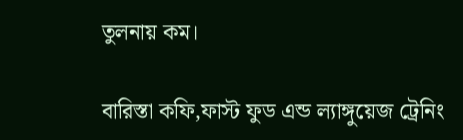তুলনায় কম।

বারিস্তা কফি,ফাস্ট ফুড এন্ড ল্যাঙ্গুয়েজ ট্রেনিং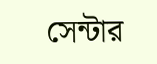সেন্টার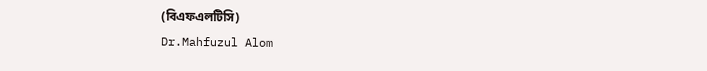(বিএফএলটিসি)
Dr.Mahfuzul Alom